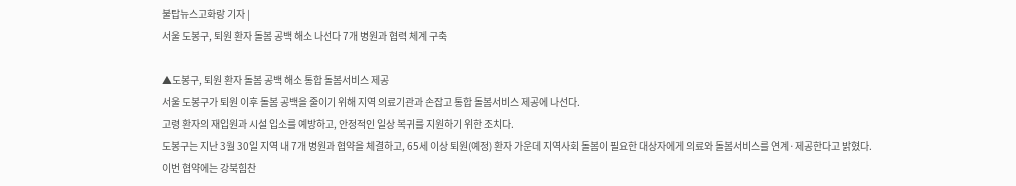불탑뉴스고화랑 기자 |
서울 도봉구, 퇴원 환자 돌봄 공백 해소 나선다 7개 병원과 협력 체계 구축

▲도봉구, 퇴원 환자 돌봄 공백 해소 통합 돌봄서비스 제공
서울 도봉구가 퇴원 이후 돌봄 공백을 줄이기 위해 지역 의료기관과 손잡고 통합 돌봄서비스 제공에 나선다.
고령 환자의 재입원과 시설 입소를 예방하고, 안정적인 일상 복귀를 지원하기 위한 조치다.
도봉구는 지난 3월 30일 지역 내 7개 병원과 협약을 체결하고, 65세 이상 퇴원(예정) 환자 가운데 지역사회 돌봄이 필요한 대상자에게 의료와 돌봄서비스를 연계·제공한다고 밝혔다.
이번 협약에는 강북힘찬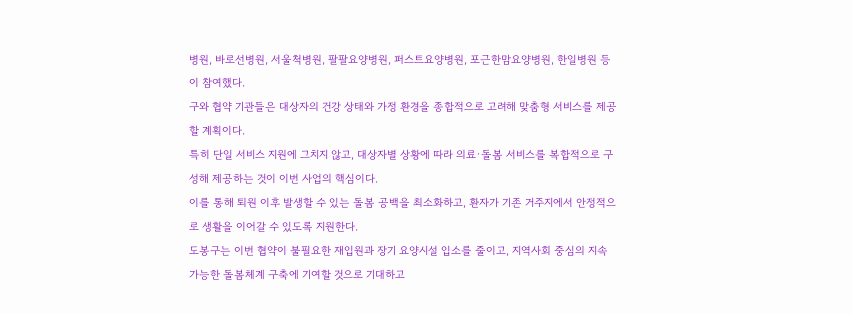병원, 바로선병원, 서울척병원, 팔팔요양병원, 퍼스트요양병원, 포근한맘요양병원, 한일병원 등이 참여했다.
구와 협약 기관들은 대상자의 건강 상태와 가정 환경을 종합적으로 고려해 맞춤형 서비스를 제공할 계획이다.
특히 단일 서비스 지원에 그치지 않고, 대상자별 상황에 따라 의료·돌봄 서비스를 복합적으로 구성해 제공하는 것이 이번 사업의 핵심이다.
이를 통해 퇴원 이후 발생할 수 있는 돌봄 공백을 최소화하고, 환자가 기존 거주지에서 안정적으로 생활을 이어갈 수 있도록 지원한다.
도봉구는 이번 협약이 불필요한 재입원과 장기 요양시설 입소를 줄이고, 지역사회 중심의 지속 가능한 돌봄체계 구축에 기여할 것으로 기대하고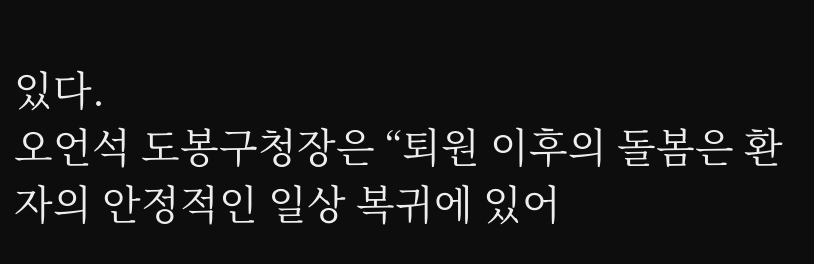있다.
오언석 도봉구청장은 “퇴원 이후의 돌봄은 환자의 안정적인 일상 복귀에 있어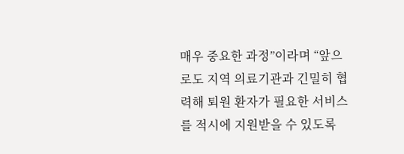매우 중요한 과정”이라며 “앞으로도 지역 의료기관과 긴밀히 협력해 퇴원 환자가 필요한 서비스를 적시에 지원받을 수 있도록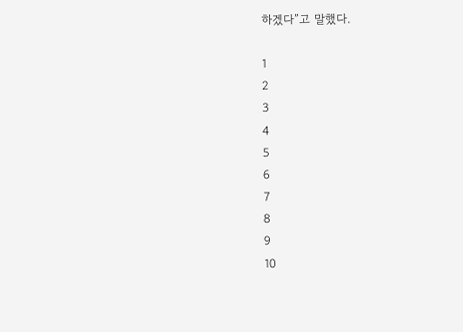하겠다”고 말했다.

1
2
3
4
5
6
7
8
9
10